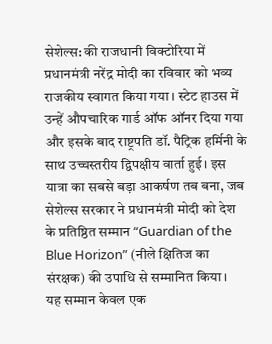सेशेल्स: की राजधानी विक्टोरिया में प्रधानमंत्री नरेंद्र मोदी का रविवार को भव्य राजकीय स्वागत किया गया। स्टेट हाउस में उन्हें औपचारिक गार्ड ऑफ ऑनर दिया गया और इसके बाद राष्ट्रपति डॉ. पैट्रिक हर्मिनी के साथ उच्चस्तरीय द्विपक्षीय वार्ता हुई। इस यात्रा का सबसे बड़ा आकर्षण तब बना, जब सेशेल्स सरकार ने प्रधानमंत्री मोदी को देश के प्रतिष्ठित सम्मान “Guardian of the Blue Horizon” (नीले क्षितिज का संरक्षक) की उपाधि से सम्मानित किया।
यह सम्मान केवल एक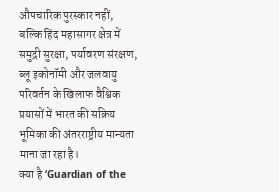औपचारिक पुरस्कार नहीं, बल्कि हिंद महासागर क्षेत्र में समुद्री सुरक्षा, पर्यावरण संरक्षण, ब्लू इकोनॉमी और जलवायु परिवर्तन के खिलाफ वैश्विक प्रयासों में भारत की सक्रिय भूमिका की अंतरराष्ट्रीय मान्यता माना जा रहा है।
क्या है ‘Guardian of the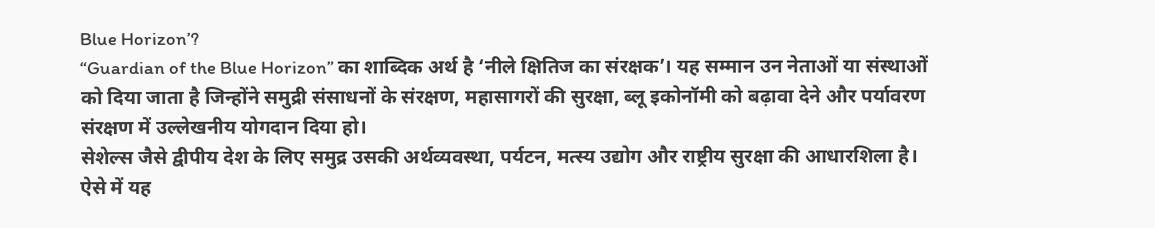Blue Horizon’?
“Guardian of the Blue Horizon” का शाब्दिक अर्थ है ‘नीले क्षितिज का संरक्षक’। यह सम्मान उन नेताओं या संस्थाओं को दिया जाता है जिन्होंने समुद्री संसाधनों के संरक्षण, महासागरों की सुरक्षा, ब्लू इकोनॉमी को बढ़ावा देने और पर्यावरण संरक्षण में उल्लेखनीय योगदान दिया हो।
सेशेल्स जैसे द्वीपीय देश के लिए समुद्र उसकी अर्थव्यवस्था, पर्यटन, मत्स्य उद्योग और राष्ट्रीय सुरक्षा की आधारशिला है। ऐसे में यह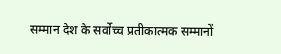सम्मान देश के सर्वोच्च प्रतीकात्मक सम्मानों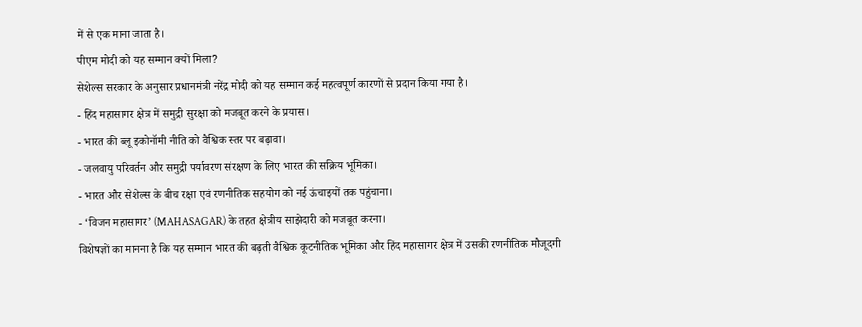में से एक माना जाता है।
पीएम मोदी को यह सम्मान क्यों मिला?
सेशेल्स सरकार के अनुसार प्रधानमंत्री नरेंद्र मोदी को यह सम्मान कई महत्वपूर्ण कारणों से प्रदान किया गया है।
- हिंद महासागर क्षेत्र में समुद्री सुरक्षा को मजबूत करने के प्रयास।
- भारत की ब्लू इकोनॉमी नीति को वैश्विक स्तर पर बढ़ावा।
- जलवायु परिवर्तन और समुद्री पर्यावरण संरक्षण के लिए भारत की सक्रिय भूमिका।
- भारत और सेशेल्स के बीच रक्षा एवं रणनीतिक सहयोग को नई ऊंचाइयों तक पहुंचाना।
- ‘विजन महासागर’ (MAHASAGAR) के तहत क्षेत्रीय साझेदारी को मजबूत करना।
विशेषज्ञों का मानना है कि यह सम्मान भारत की बढ़ती वैश्विक कूटनीतिक भूमिका और हिंद महासागर क्षेत्र में उसकी रणनीतिक मौजूदगी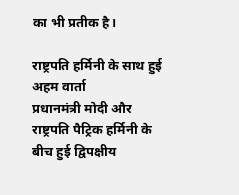का भी प्रतीक है।

राष्ट्रपति हर्मिनी के साथ हुई अहम वार्ता
प्रधानमंत्री मोदी और राष्ट्रपति पैट्रिक हर्मिनी के बीच हुई द्विपक्षीय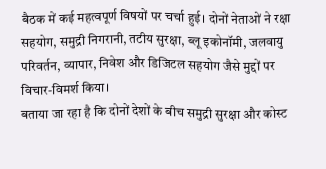बैठक में कई महत्वपूर्ण विषयों पर चर्चा हुई। दोनों नेताओं ने रक्षा सहयोग, समुद्री निगरानी, तटीय सुरक्षा, ब्लू इकोनॉमी, जलवायु परिवर्तन, व्यापार, निवेश और डिजिटल सहयोग जैसे मुद्दों पर विचार-विमर्श किया।
बताया जा रहा है कि दोनों देशों के बीच समुद्री सुरक्षा और कोस्ट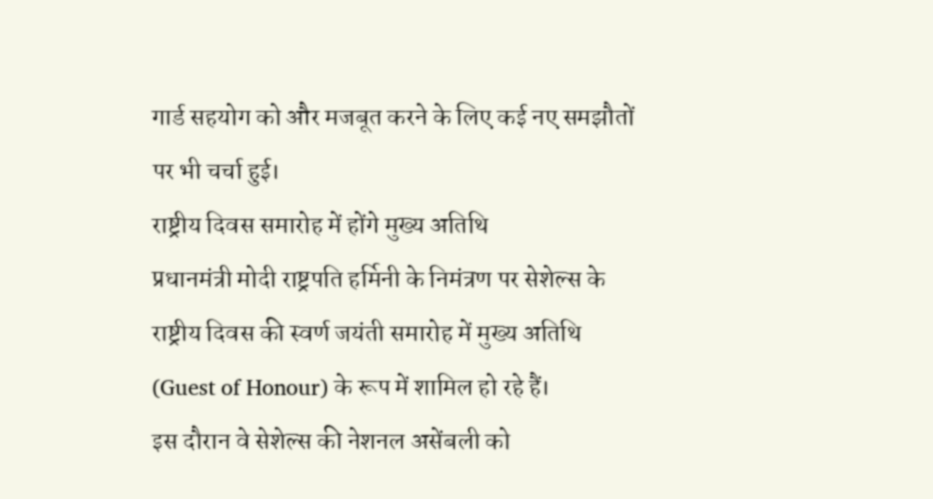गार्ड सहयोग को और मजबूत करने के लिए कई नए समझौतों पर भी चर्चा हुई।
राष्ट्रीय दिवस समारोह में होंगे मुख्य अतिथि
प्रधानमंत्री मोदी राष्ट्रपति हर्मिनी के निमंत्रण पर सेशेल्स के राष्ट्रीय दिवस की स्वर्ण जयंती समारोह में मुख्य अतिथि (Guest of Honour) के रूप में शामिल हो रहे हैं।
इस दौरान वे सेशेल्स की नेशनल असेंबली को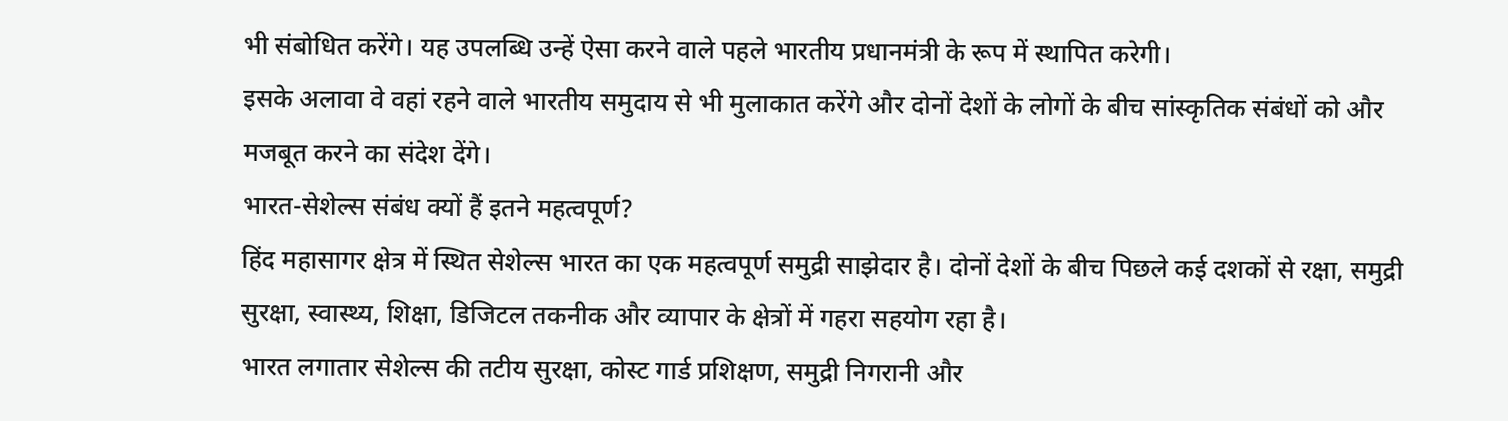भी संबोधित करेंगे। यह उपलब्धि उन्हें ऐसा करने वाले पहले भारतीय प्रधानमंत्री के रूप में स्थापित करेगी।
इसके अलावा वे वहां रहने वाले भारतीय समुदाय से भी मुलाकात करेंगे और दोनों देशों के लोगों के बीच सांस्कृतिक संबंधों को और मजबूत करने का संदेश देंगे।
भारत-सेशेल्स संबंध क्यों हैं इतने महत्वपूर्ण?
हिंद महासागर क्षेत्र में स्थित सेशेल्स भारत का एक महत्वपूर्ण समुद्री साझेदार है। दोनों देशों के बीच पिछले कई दशकों से रक्षा, समुद्री सुरक्षा, स्वास्थ्य, शिक्षा, डिजिटल तकनीक और व्यापार के क्षेत्रों में गहरा सहयोग रहा है।
भारत लगातार सेशेल्स की तटीय सुरक्षा, कोस्ट गार्ड प्रशिक्षण, समुद्री निगरानी और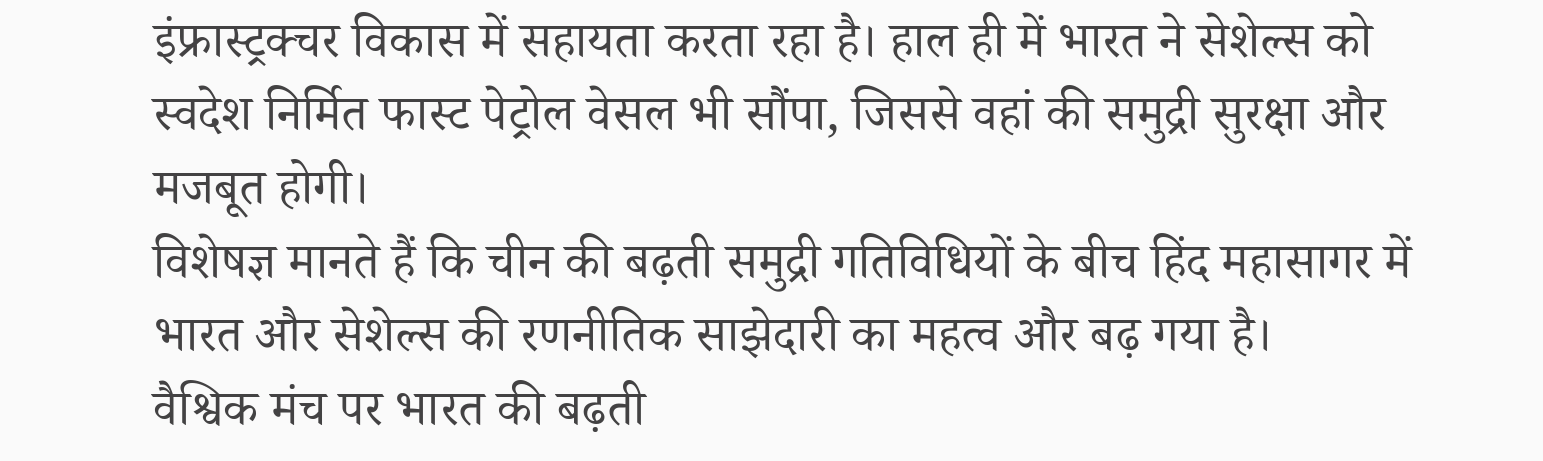इंफ्रास्ट्रक्चर विकास में सहायता करता रहा है। हाल ही में भारत ने सेशेल्स को स्वदेश निर्मित फास्ट पेट्रोल वेसल भी सौंपा, जिससे वहां की समुद्री सुरक्षा और मजबूत होगी।
विशेषज्ञ मानते हैं कि चीन की बढ़ती समुद्री गतिविधियों के बीच हिंद महासागर में भारत और सेशेल्स की रणनीतिक साझेदारी का महत्व और बढ़ गया है।
वैश्विक मंच पर भारत की बढ़ती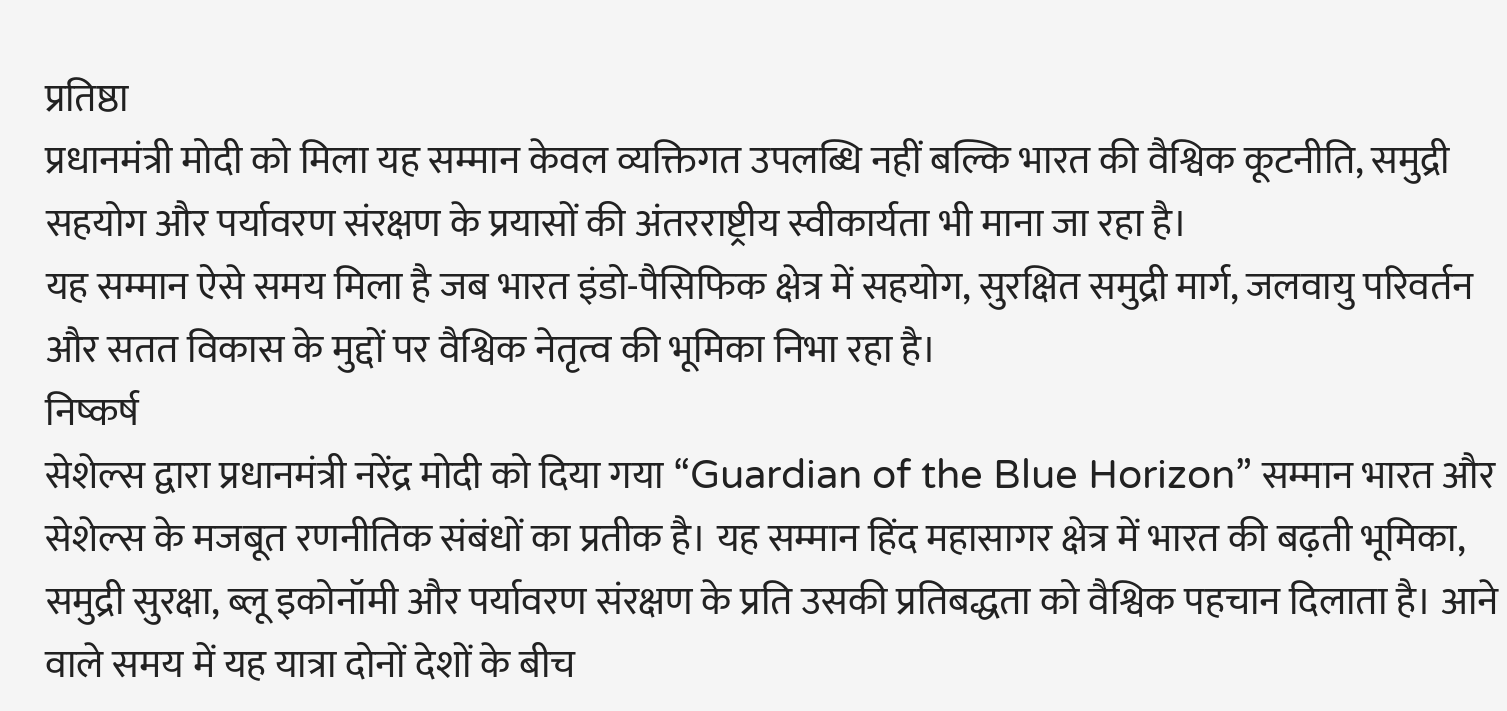प्रतिष्ठा
प्रधानमंत्री मोदी को मिला यह सम्मान केवल व्यक्तिगत उपलब्धि नहीं बल्कि भारत की वैश्विक कूटनीति, समुद्री सहयोग और पर्यावरण संरक्षण के प्रयासों की अंतरराष्ट्रीय स्वीकार्यता भी माना जा रहा है।
यह सम्मान ऐसे समय मिला है जब भारत इंडो-पैसिफिक क्षेत्र में सहयोग, सुरक्षित समुद्री मार्ग, जलवायु परिवर्तन और सतत विकास के मुद्दों पर वैश्विक नेतृत्व की भूमिका निभा रहा है।
निष्कर्ष
सेशेल्स द्वारा प्रधानमंत्री नरेंद्र मोदी को दिया गया “Guardian of the Blue Horizon” सम्मान भारत और सेशेल्स के मजबूत रणनीतिक संबंधों का प्रतीक है। यह सम्मान हिंद महासागर क्षेत्र में भारत की बढ़ती भूमिका, समुद्री सुरक्षा, ब्लू इकोनॉमी और पर्यावरण संरक्षण के प्रति उसकी प्रतिबद्धता को वैश्विक पहचान दिलाता है। आने वाले समय में यह यात्रा दोनों देशों के बीच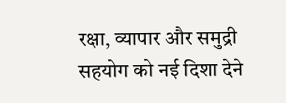रक्षा, व्यापार और समुद्री सहयोग को नई दिशा देने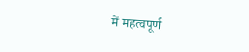में महत्वपूर्ण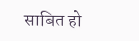साबित हो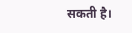सकती है।